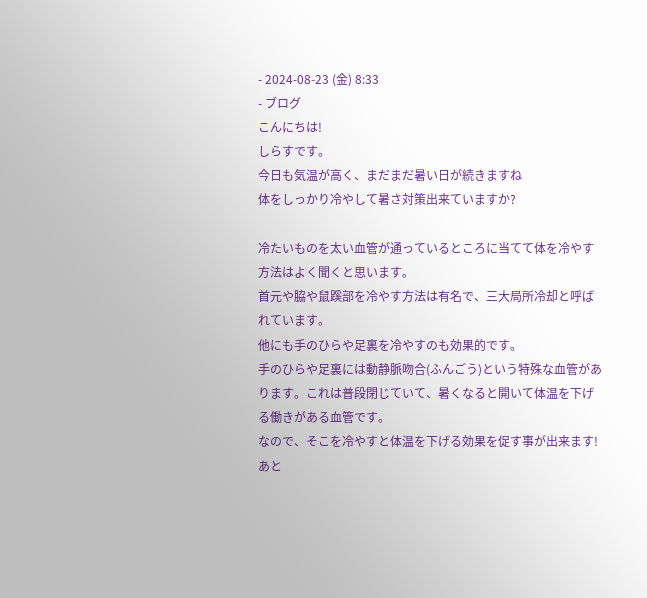- 2024-08-23 (金) 8:33
- ブログ
こんにちは!
しらすです。
今日も気温が高く、まだまだ暑い日が続きますね
体をしっかり冷やして暑さ対策出来ていますか?

冷たいものを太い血管が通っているところに当てて体を冷やす方法はよく聞くと思います。
首元や脇や鼠蹊部を冷やす方法は有名で、三大局所冷却と呼ばれています。
他にも手のひらや足裏を冷やすのも効果的です。
手のひらや足裏には動静脈吻合(ふんごう)という特殊な血管があります。これは普段閉じていて、暑くなると開いて体温を下げる働きがある血管です。
なので、そこを冷やすと体温を下げる効果を促す事が出来ます!
あと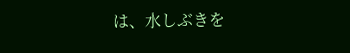は、水しぶきを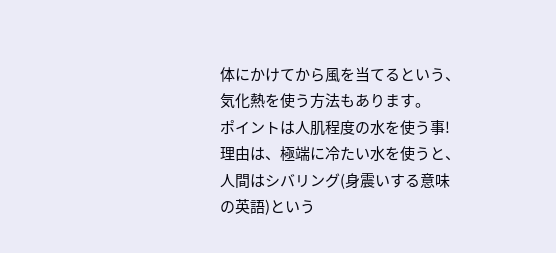体にかけてから風を当てるという、気化熱を使う方法もあります。
ポイントは人肌程度の水を使う事!
理由は、極端に冷たい水を使うと、人間はシバリング(身震いする意味の英語)という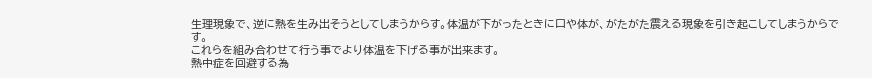生理現象で、逆に熱を生み出そうとしてしまうからす。体温が下がったときに口や体が、がたがた震える現象を引き起こしてしまうからです。
これらを組み合わせて行う事でより体温を下げる事が出来ます。
熱中症を回避する為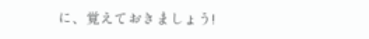に、覚えておきましょう!